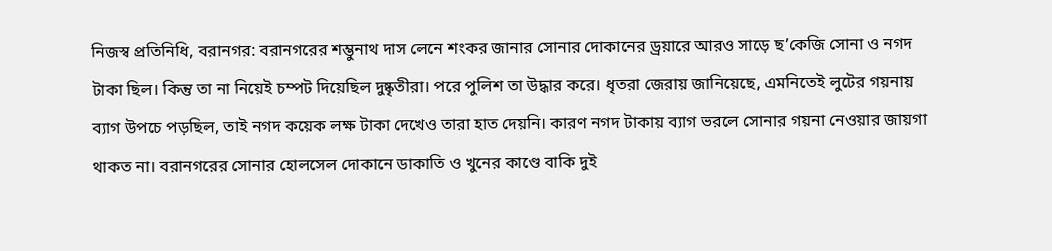নিজস্ব প্রতিনিধি, বরানগর: বরানগরের শম্ভুনাথ দাস লেনে শংকর জানার সোনার দোকানের ড্রয়ারে আরও সাড়ে ছ’কেজি সোনা ও নগদ টাকা ছিল। কিন্তু তা না নিয়েই চম্পট দিয়েছিল দুষ্কৃতীরা। পরে পুলিশ তা উদ্ধার করে। ধৃতরা জেরায় জানিয়েছে, এমনিতেই লুটের গয়নায় ব্যাগ উপচে পড়ছিল, তাই নগদ কয়েক লক্ষ টাকা দেখেও তারা হাত দেয়নি। কারণ নগদ টাকায় ব্যাগ ভরলে সোনার গয়না নেওয়ার জায়গা থাকত না। বরানগরের সোনার হোলসেল দোকানে ডাকাতি ও খুনের কাণ্ডে বাকি দুই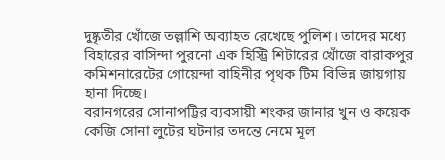দুষ্কৃতীর খোঁজে তল্লাশি অব্যাহত রেখেছে পুলিশ। তাদের মধ্যে বিহারের বাসিন্দা পুরনো এক হিস্ট্রি শিটারের খোঁজে বারাকপুর কমিশনারেটের গোয়েন্দা বাহিনীর পৃথক টিম বিভিন্ন জায়গায় হানা দিচ্ছে।
বরানগরের সোনাপট্টির ব্যবসায়ী শংকর জানার খুন ও কয়েক কেজি সোনা লুটের ঘটনার তদন্তে নেমে মূল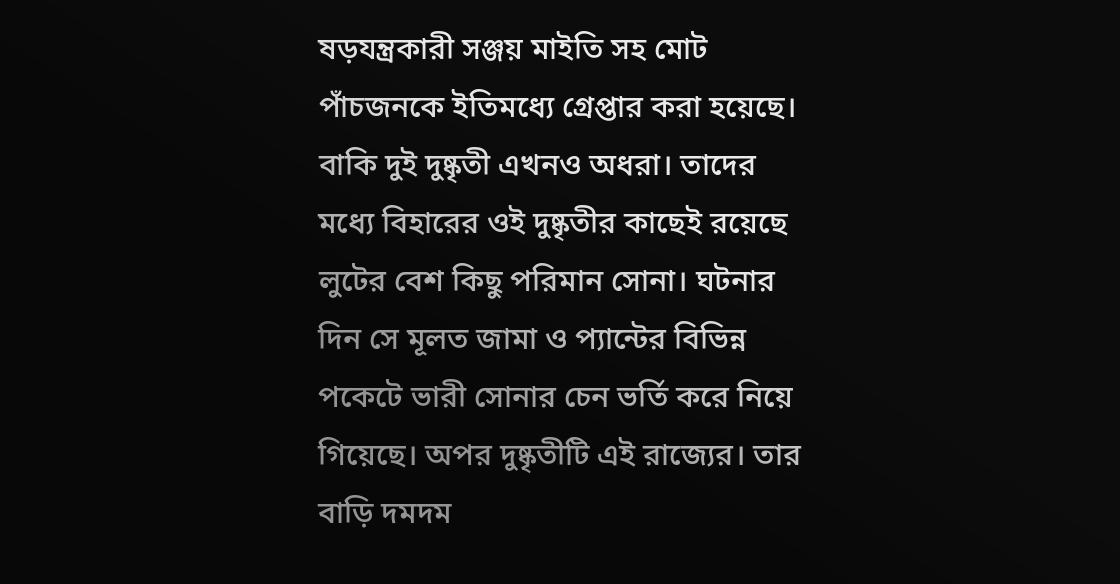ষড়যন্ত্রকারী সঞ্জয় মাইতি সহ মোট পাঁচজনকে ইতিমধ্যে গ্রেপ্তার করা হয়েছে। বাকি দুই দুষ্কৃতী এখনও অধরা। তাদের মধ্যে বিহারের ওই দুষ্কৃতীর কাছেই রয়েছে লুটের বেশ কিছু পরিমান সোনা। ঘটনার দিন সে মূলত জামা ও প্যান্টের বিভিন্ন পকেটে ভারী সোনার চেন ভর্তি করে নিয়ে গিয়েছে। অপর দুষ্কৃতীটি এই রাজ্যের। তার বাড়ি দমদম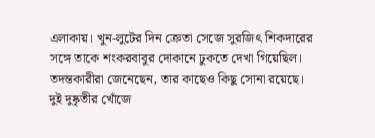এলাকায়। খুন-লুটের দিন ক্রেতা সেজে সুরজিৎ শিকদারের সঙ্গে তাকে শংকরবাবুর দোকানে ঢুকতে দেখা গিয়েছিল। তদন্তকারীরা জেনেছেন, তার কাছেও কিছু সোনা রয়েছে। দুই দুষ্কৃতীর খোঁজে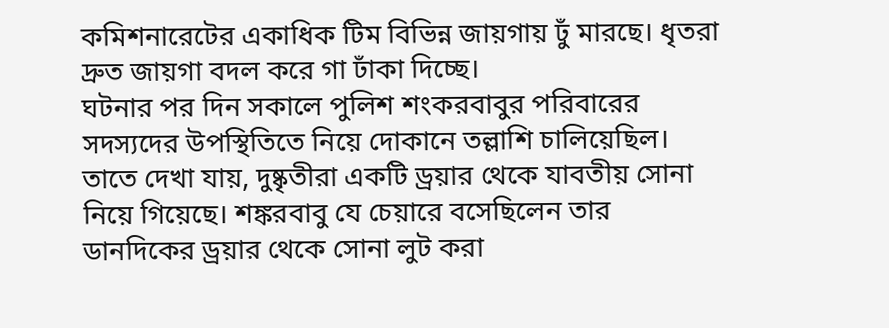কমিশনারেটের একাধিক টিম বিভিন্ন জায়গায় ঢুঁ মারছে। ধৃতরা দ্রুত জায়গা বদল করে গা ঢাঁকা দিচ্ছে।
ঘটনার পর দিন সকালে পুলিশ শংকরবাবুর পরিবারের সদস্যদের উপস্থিতিতে নিয়ে দোকানে তল্লাশি চালিয়েছিল। তাতে দেখা যায়, দুষ্কৃতীরা একটি ড্রয়ার থেকে যাবতীয় সোনা নিয়ে গিয়েছে। শঙ্করবাবু যে চেয়ারে বসেছিলেন তার ডানদিকের ড্রয়ার থেকে সোনা লুট করা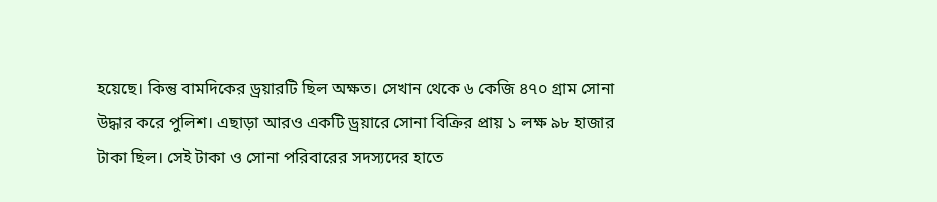হয়েছে। কিন্তু বামদিকের ড্রয়ারটি ছিল অক্ষত। সেখান থেকে ৬ কেজি ৪৭০ গ্রাম সোনা উদ্ধার করে পুলিশ। এছাড়া আরও একটি ড্রয়ারে সোনা বিক্রির প্রায় ১ লক্ষ ৯৮ হাজার টাকা ছিল। সেই টাকা ও সোনা পরিবারের সদস্যদের হাতে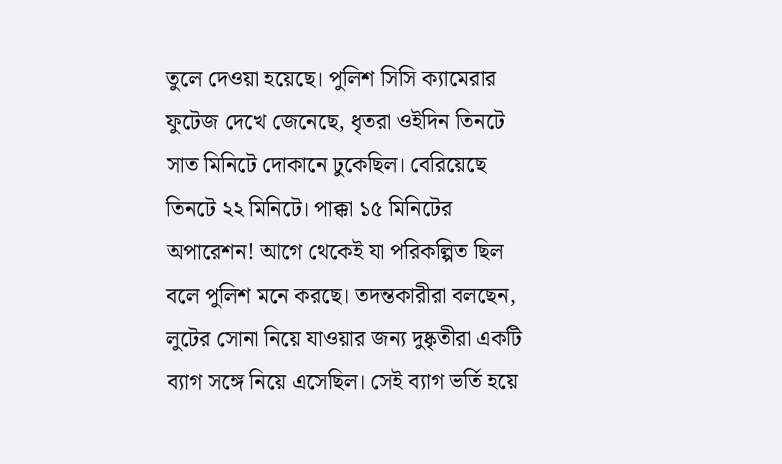তুলে দেওয়া হয়েছে। পুলিশ সিসি ক্যামেরার ফুটেজ দেখে জেনেছে, ধৃতরা ওইদিন তিনটে সাত মিনিটে দোকানে ঢুকেছিল। বেরিয়েছে তিনটে ২২ মিনিটে। পাক্কা ১৫ মিনিটের অপারেশন! আগে থেকেই যা পরিকল্পিত ছিল বলে পুলিশ মনে করছে। তদন্তকারীরা বলছেন, লুটের সোনা নিয়ে যাওয়ার জন্য দুষ্কৃতীরা একটি ব্যাগ সঙ্গে নিয়ে এসেছিল। সেই ব্যাগ ভর্তি হয়ে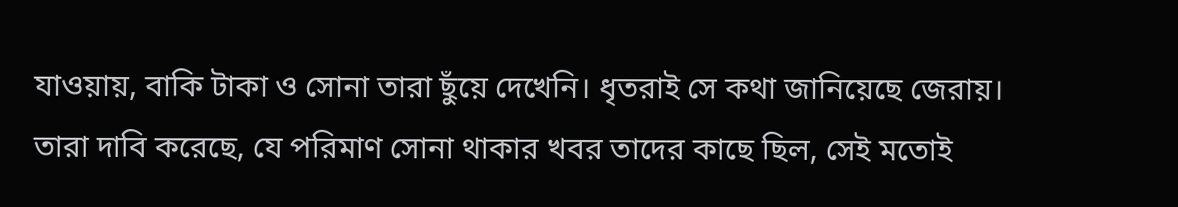যাওয়ায়, বাকি টাকা ও সোনা তারা ছুঁয়ে দেখেনি। ধৃতরাই সে কথা জানিয়েছে জেরায়। তারা দাবি করেছে, যে পরিমাণ সোনা থাকার খবর তাদের কাছে ছিল, সেই মতোই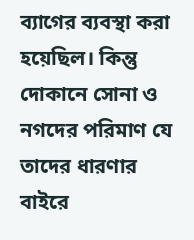ব্যাগের ব্যবস্থা করা হয়েছিল। কিন্তু দোকানে সোনা ও নগদের পরিমাণ যে তাদের ধারণার বাইরে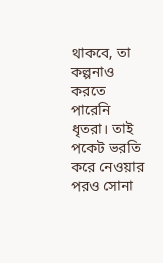থাকবে, তা কল্পনাও করতে পারেনি ধৃতরা। তাই পকেট ভরতি করে নেওয়ার পরও সোনা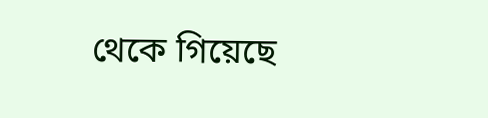থেকে গিয়েছে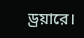ড্রয়ারে।